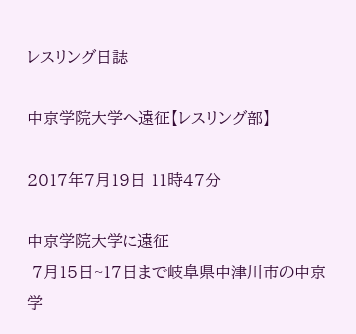レスリング日誌

中京学院大学へ遠征【レスリング部】

2017年7月19日 11時47分

中京学院大学に遠征
 7月15日~17日まで岐阜県中津川市の中京学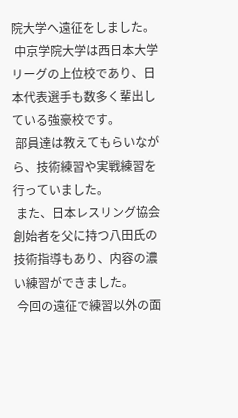院大学へ遠征をしました。
 中京学院大学は西日本大学リーグの上位校であり、日本代表選手も数多く輩出している強豪校です。
 部員達は教えてもらいながら、技術練習や実戦練習を行っていました。
 また、日本レスリング協会創始者を父に持つ八田氏の技術指導もあり、内容の濃い練習ができました。
 今回の遠征で練習以外の面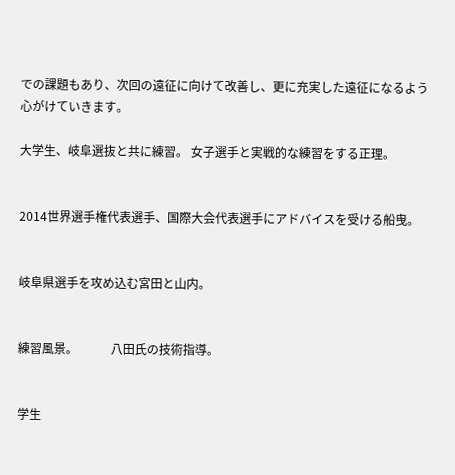での課題もあり、次回の遠征に向けて改善し、更に充実した遠征になるよう心がけていきます。

大学生、岐阜選抜と共に練習。 女子選手と実戦的な練習をする正理。


2014世界選手権代表選手、国際大会代表選手にアドバイスを受ける船曳。


岐阜県選手を攻め込む宮田と山内。


練習風景。           八田氏の技術指導。


学生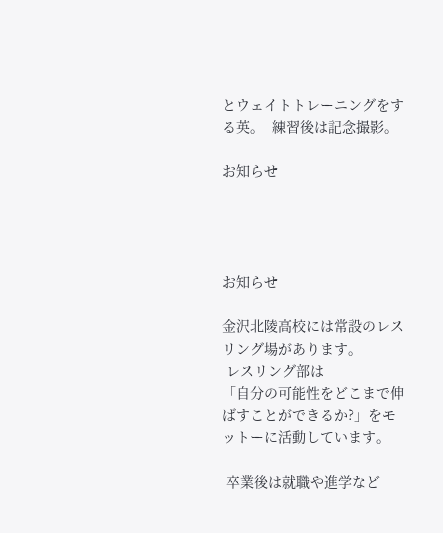とウェイトトレーニングをする英。  練習後は記念撮影。

お知らせ




お知らせ

金沢北陵高校には常設のレスリング場があります。
 レスリング部は
「自分の可能性をどこまで伸ばすことができるか?」をモットーに活動しています。

 卒業後は就職や進学など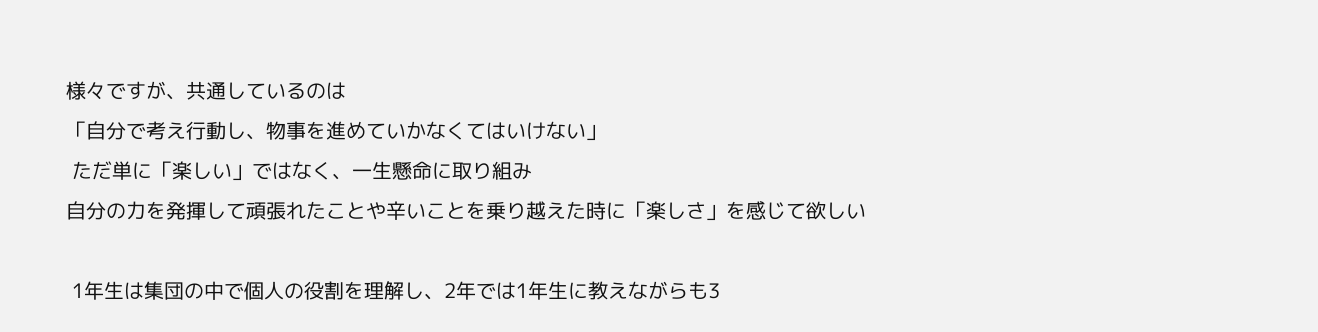様々ですが、共通しているのは
「自分で考え行動し、物事を進めていかなくてはいけない」
 ただ単に「楽しい」ではなく、一生懸命に取り組み
自分の力を発揮して頑張れたことや辛いことを乗り越えた時に「楽しさ」を感じて欲しい

 1年生は集団の中で個人の役割を理解し、2年では1年生に教えながらも3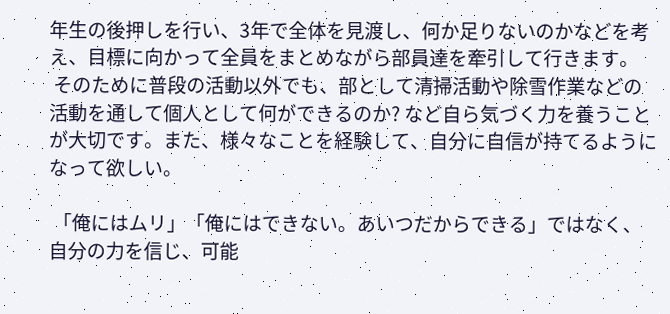年生の後押しを行い、3年で全体を見渡し、何か足りないのかなどを考え、目標に向かって全員をまとめながら部員達を牽引して行きます。
 そのために普段の活動以外でも、部として清掃活動や除雪作業などの活動を通して個人として何ができるのか? など自ら気づく力を養うことが大切です。また、様々なことを経験して、自分に自信が持てるようになって欲しい。

 「俺にはムリ」「俺にはできない。あいつだからできる」ではなく、自分の力を信じ、可能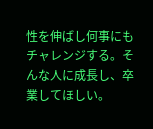性を伸ばし何事にもチャレンジする。そんな人に成長し、卒業してほしい。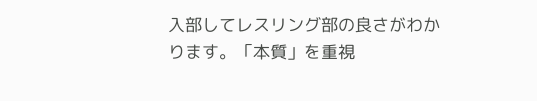入部してレスリング部の良さがわかります。「本質」を重視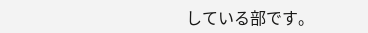している部です。